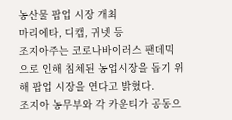농산물 팝업 시장 개최
마리에타, 디캡, 귀넷 등
조지아주는 코로나바이러스 팬데믹으로 인해 침체된 농업시장을 돕기 위해 팝업 시장을 연다고 밝혔다.
조지아 농무부와 각 카운티가 공동으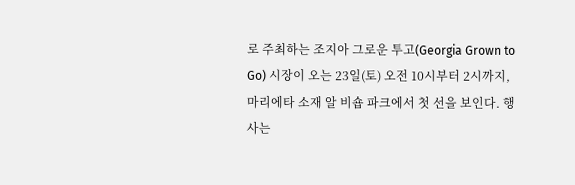로 주최하는 조지아 그로운 투고(Georgia Grown to Go) 시장이 오는 23일(토) 오전 10시부터 2시까지, 마리에타 소재 알 비숍 파크에서 첫 선을 보인다. 행사는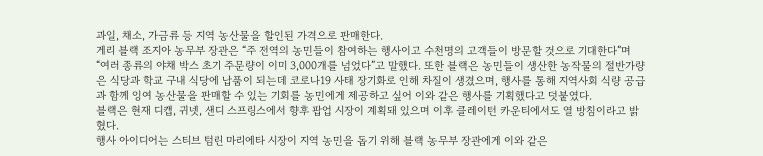과일, 채소, 가금류 등 지역 농산물을 할인된 가격으로 판매한다.
게리 블랙 조지아 농무부 장관은 “주 전역의 농민들이 참여하는 행사이고 수천명의 고객들이 방문할 것으로 기대한다”며 “여러 종류의 야채 박스 초기 주문량이 이미 3,000개를 넘었다”고 말했다. 또한 블랙은 농민들이 생산한 농작물의 절반가량은 식당과 학교 구내 식당에 납품이 되는데 코로나19 사태 장기화로 인해 차질이 생겼으며, 행사를 통해 지역사회 식량 공급과 함께 잉여 농산물을 판매할 수 있는 기회를 농민에게 제공하고 싶어 이와 같은 행사를 기획했다고 덧붙였다.
블랙은 현재 디캡, 귀넷, 샌디 스프링스에서 향후 팝업 시장이 계획돼 있으며 이후 클레이턴 카운티에서도 열 방침이라고 밝혔다.
행사 아이디어는 스티브 텀린 마리에타 시장이 지역 농민을 돕기 위해 블랙 농무부 장관에게 이와 같은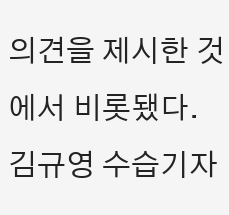의견을 제시한 것에서 비롯됐다. 김규영 수습기자